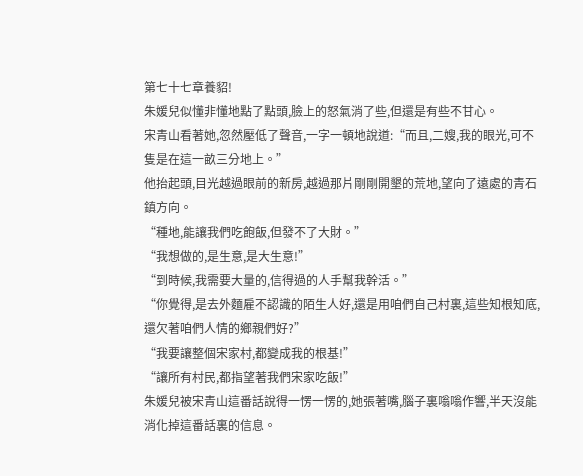第七十七章養貂!
朱媛兒似懂非懂地點了點頭,臉上的怒氣消了些,但還是有些不甘心。
宋青山看著她,忽然壓低了聲音,一字一頓地說道:“而且,二嫂,我的眼光,可不隻是在這一畝三分地上。”
他抬起頭,目光越過眼前的新房,越過那片剛剛開墾的荒地,望向了遠處的青石鎮方向。
“種地,能讓我們吃飽飯,但發不了大財。”
“我想做的,是生意,是大生意!”
“到時候,我需要大量的,信得過的人手幫我幹活。”
“你覺得,是去外麵雇不認識的陌生人好,還是用咱們自己村裏,這些知根知底,還欠著咱們人情的鄉親們好?”
“我要讓整個宋家村,都變成我的根基!”
“讓所有村民,都指望著我們宋家吃飯!”
朱媛兒被宋青山這番話說得一愣一愣的,她張著嘴,腦子裏嗡嗡作響,半天沒能消化掉這番話裏的信息。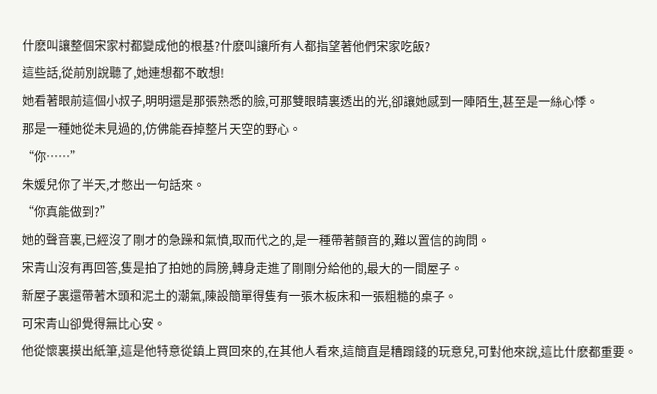什麽叫讓整個宋家村都變成他的根基?什麽叫讓所有人都指望著他們宋家吃飯?
這些話,從前別說聽了,她連想都不敢想!
她看著眼前這個小叔子,明明還是那張熟悉的臉,可那雙眼睛裏透出的光,卻讓她感到一陣陌生,甚至是一絲心悸。
那是一種她從未見過的,仿佛能吞掉整片天空的野心。
“你……”
朱媛兒你了半天,才憋出一句話來。
“你真能做到?”
她的聲音裏,已經沒了剛才的急躁和氣憤,取而代之的,是一種帶著顫音的,難以置信的詢問。
宋青山沒有再回答,隻是拍了拍她的肩膀,轉身走進了剛剛分給他的,最大的一間屋子。
新屋子裏還帶著木頭和泥土的潮氣,陳設簡單得隻有一張木板床和一張粗糙的桌子。
可宋青山卻覺得無比心安。
他從懷裏摸出紙筆,這是他特意從鎮上買回來的,在其他人看來,這簡直是糟蹋錢的玩意兒,可對他來說,這比什麽都重要。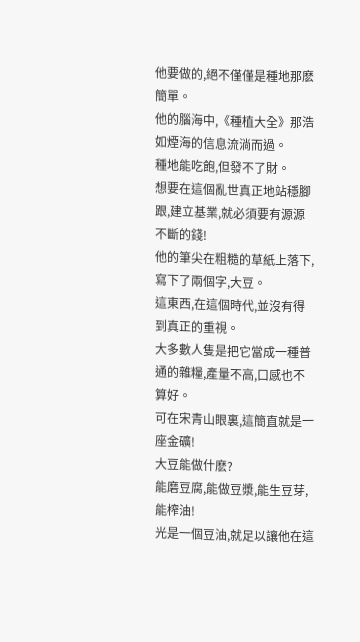他要做的,絕不僅僅是種地那麽簡單。
他的腦海中,《種植大全》那浩如煙海的信息流淌而過。
種地能吃飽,但發不了財。
想要在這個亂世真正地站穩腳跟,建立基業,就必須要有源源不斷的錢!
他的筆尖在粗糙的草紙上落下,寫下了兩個字,大豆。
這東西,在這個時代,並沒有得到真正的重視。
大多數人隻是把它當成一種普通的雜糧,產量不高,口感也不算好。
可在宋青山眼裏,這簡直就是一座金礦!
大豆能做什麽?
能磨豆腐,能做豆漿,能生豆芽,能榨油!
光是一個豆油,就足以讓他在這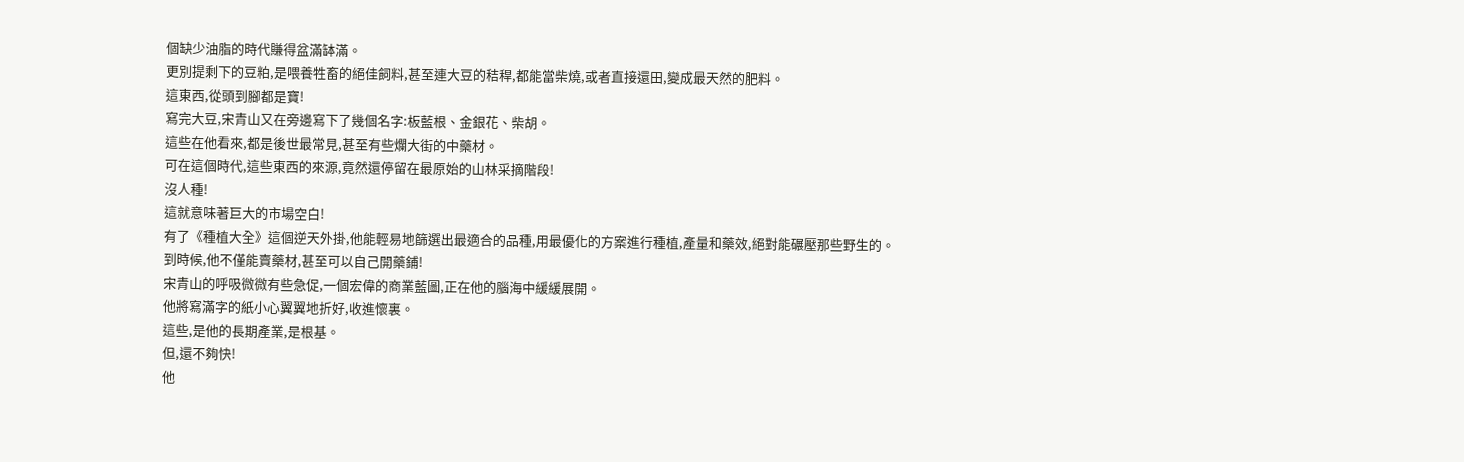個缺少油脂的時代賺得盆滿缽滿。
更別提剩下的豆粕,是喂養牲畜的絕佳飼料,甚至連大豆的秸稈,都能當柴燒,或者直接還田,變成最天然的肥料。
這東西,從頭到腳都是寶!
寫完大豆,宋青山又在旁邊寫下了幾個名字:板藍根、金銀花、柴胡。
這些在他看來,都是後世最常見,甚至有些爛大街的中藥材。
可在這個時代,這些東西的來源,竟然還停留在最原始的山林采摘階段!
沒人種!
這就意味著巨大的市場空白!
有了《種植大全》這個逆天外掛,他能輕易地篩選出最適合的品種,用最優化的方案進行種植,產量和藥效,絕對能碾壓那些野生的。
到時候,他不僅能賣藥材,甚至可以自己開藥鋪!
宋青山的呼吸微微有些急促,一個宏偉的商業藍圖,正在他的腦海中緩緩展開。
他將寫滿字的紙小心翼翼地折好,收進懷裏。
這些,是他的長期產業,是根基。
但,還不夠快!
他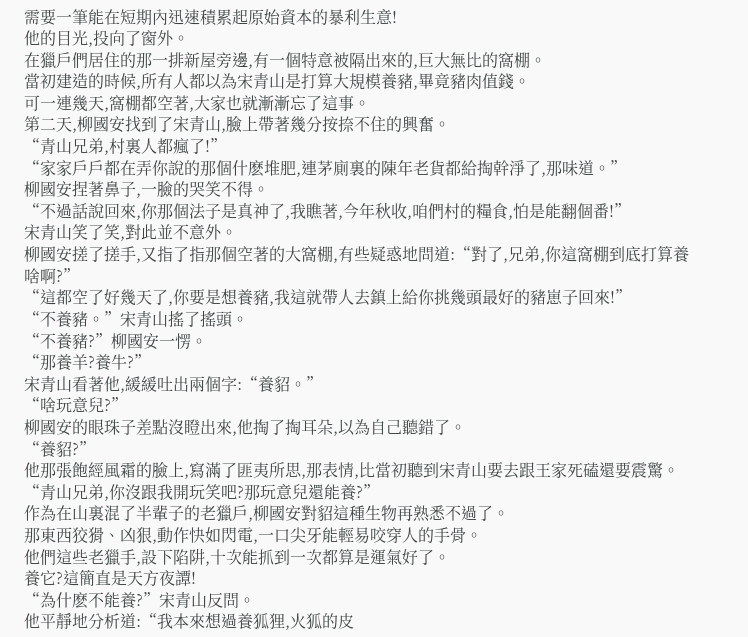需要一筆能在短期內迅速積累起原始資本的暴利生意!
他的目光,投向了窗外。
在獵戶們居住的那一排新屋旁邊,有一個特意被隔出來的,巨大無比的窩棚。
當初建造的時候,所有人都以為宋青山是打算大規模養豬,畢竟豬肉值錢。
可一連幾天,窩棚都空著,大家也就漸漸忘了這事。
第二天,柳國安找到了宋青山,臉上帶著幾分按捺不住的興奮。
“青山兄弟,村裏人都瘋了!”
“家家戶戶都在弄你說的那個什麽堆肥,連茅廁裏的陳年老貨都給掏幹淨了,那味道。”
柳國安捏著鼻子,一臉的哭笑不得。
“不過話說回來,你那個法子是真神了,我瞧著,今年秋收,咱們村的糧食,怕是能翻個番!”
宋青山笑了笑,對此並不意外。
柳國安搓了搓手,又指了指那個空著的大窩棚,有些疑惑地問道:“對了,兄弟,你這窩棚到底打算養啥啊?”
“這都空了好幾天了,你要是想養豬,我這就帶人去鎮上給你挑幾頭最好的豬崽子回來!”
“不養豬。”宋青山搖了搖頭。
“不養豬?”柳國安一愣。
“那養羊?養牛?”
宋青山看著他,緩緩吐出兩個字:“養貂。”
“啥玩意兒?”
柳國安的眼珠子差點沒瞪出來,他掏了掏耳朵,以為自己聽錯了。
“養貂?”
他那張飽經風霜的臉上,寫滿了匪夷所思,那表情,比當初聽到宋青山要去跟王家死磕還要震驚。
“青山兄弟,你沒跟我開玩笑吧?那玩意兒還能養?”
作為在山裏混了半輩子的老獵戶,柳國安對貂這種生物再熟悉不過了。
那東西狡猾、凶狠,動作快如閃電,一口尖牙能輕易咬穿人的手骨。
他們這些老獵手,設下陷阱,十次能抓到一次都算是運氣好了。
養它?這簡直是天方夜譚!
“為什麽不能養?”宋青山反問。
他平靜地分析道:“我本來想過養狐狸,火狐的皮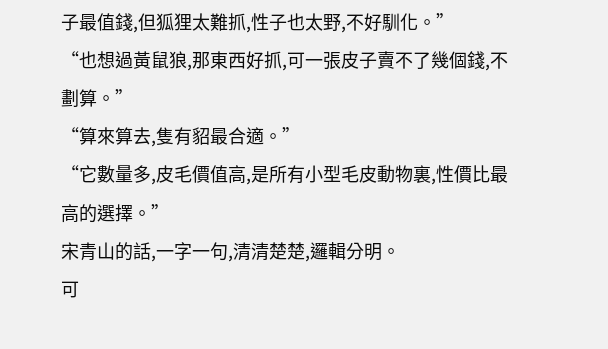子最值錢,但狐狸太難抓,性子也太野,不好馴化。”
“也想過黃鼠狼,那東西好抓,可一張皮子賣不了幾個錢,不劃算。”
“算來算去,隻有貂最合適。”
“它數量多,皮毛價值高,是所有小型毛皮動物裏,性價比最高的選擇。”
宋青山的話,一字一句,清清楚楚,邏輯分明。
可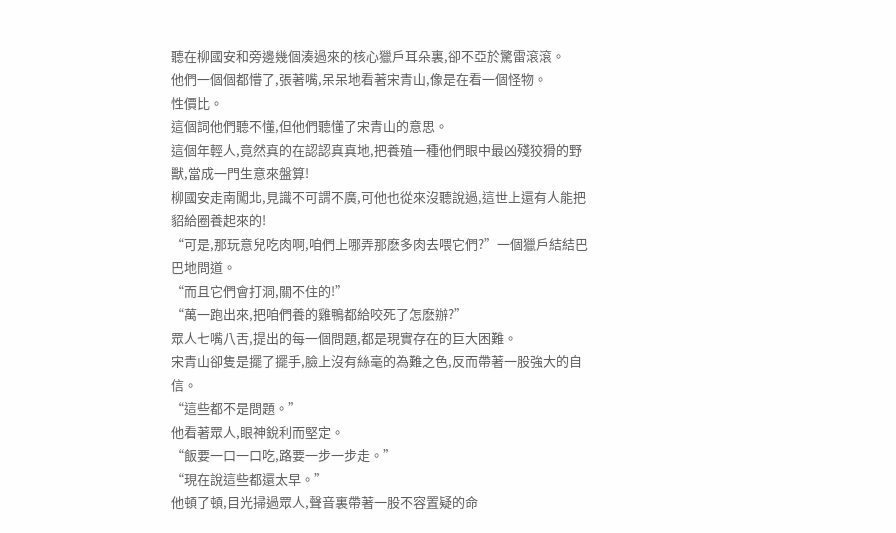聽在柳國安和旁邊幾個湊過來的核心獵戶耳朵裏,卻不亞於驚雷滾滾。
他們一個個都懵了,張著嘴,呆呆地看著宋青山,像是在看一個怪物。
性價比。
這個詞他們聽不懂,但他們聽懂了宋青山的意思。
這個年輕人,竟然真的在認認真真地,把養殖一種他們眼中最凶殘狡猾的野獸,當成一門生意來盤算!
柳國安走南闖北,見識不可謂不廣,可他也從來沒聽說過,這世上還有人能把貂給圈養起來的!
“可是,那玩意兒吃肉啊,咱們上哪弄那麽多肉去喂它們?”一個獵戶結結巴巴地問道。
“而且它們會打洞,關不住的!”
“萬一跑出來,把咱們養的雞鴨都給咬死了怎麽辦?”
眾人七嘴八舌,提出的每一個問題,都是現實存在的巨大困難。
宋青山卻隻是擺了擺手,臉上沒有絲毫的為難之色,反而帶著一股強大的自信。
“這些都不是問題。”
他看著眾人,眼神銳利而堅定。
“飯要一口一口吃,路要一步一步走。”
“現在說這些都還太早。”
他頓了頓,目光掃過眾人,聲音裏帶著一股不容置疑的命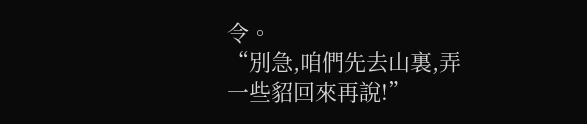令。
“別急,咱們先去山裏,弄一些貂回來再說!”